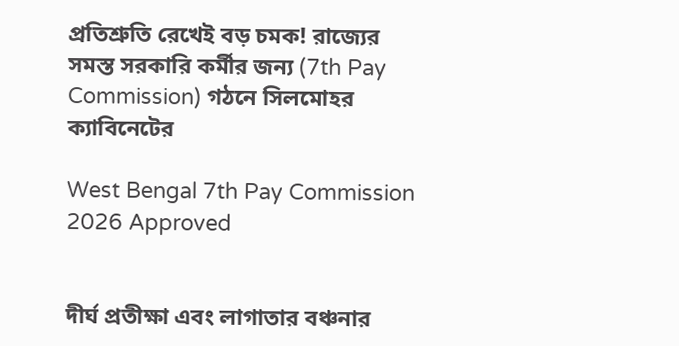প্রতিশ্রুতি রেখেই বড় চমক! রাজ্যের সমস্ত সরকারি কর্মীর জন্য (7th Pay Commission) গঠনে সিলমোহর ক্যাবিনেটের

West Bengal 7th Pay Commission 2026 Approved


দীর্ঘ প্রতীক্ষা এবং লাগাতার বঞ্চনার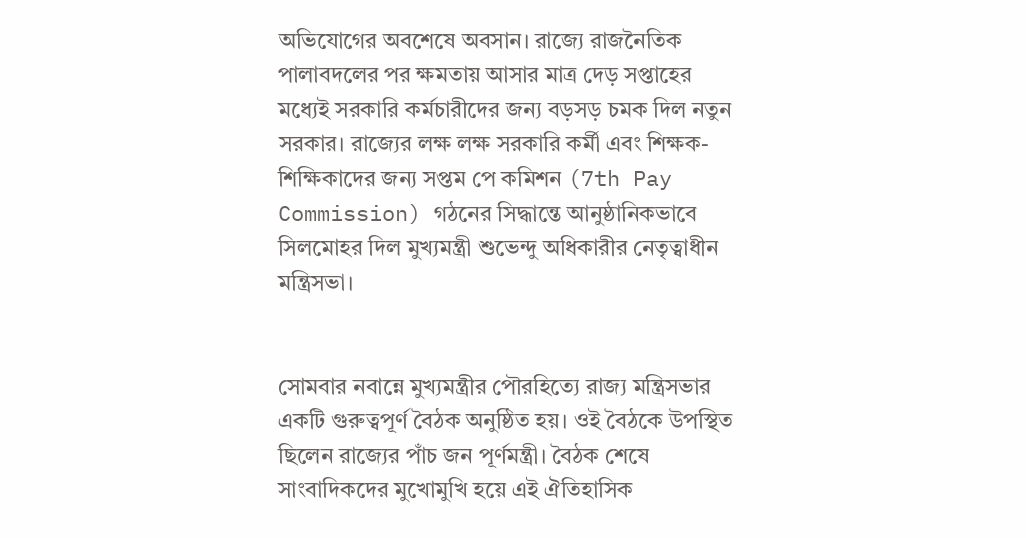অভিযোগের অবশেষে অবসান। রাজ্যে রাজনৈতিক পালাবদলের পর ক্ষমতায় আসার মাত্র দেড় সপ্তাহের মধ্যেই সরকারি কর্মচারীদের জন্য বড়সড় চমক দিল নতুন সরকার। রাজ্যের লক্ষ লক্ষ সরকারি কর্মী এবং শিক্ষক-শিক্ষিকাদের জন্য সপ্তম পে কমিশন (7th Pay Commission) গঠনের সিদ্ধান্তে আনুষ্ঠানিকভাবে সিলমোহর দিল মুখ্যমন্ত্রী শুভেন্দু অধিকারীর নেতৃত্বাধীন মন্ত্রিসভা।


সোমবার নবান্নে মুখ্যমন্ত্রীর পৌরহিত্যে রাজ্য মন্ত্রিসভার একটি গুরুত্বপূর্ণ বৈঠক অনুষ্ঠিত হয়। ওই বৈঠকে উপস্থিত ছিলেন রাজ্যের পাঁচ জন পূর্ণমন্ত্রী। বৈঠক শেষে সাংবাদিকদের মুখোমুখি হয়ে এই ঐতিহাসিক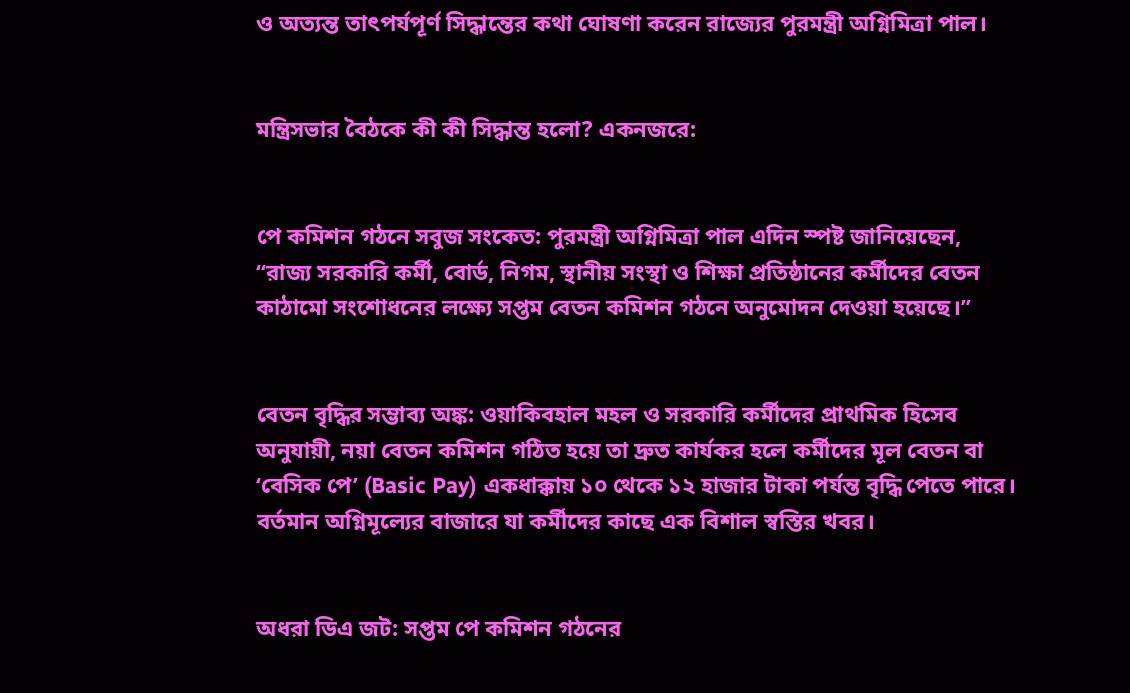ও অত্যন্ত তাৎপর্যপূর্ণ সিদ্ধান্তের কথা ঘোষণা করেন রাজ্যের পুরমন্ত্রী অগ্নিমিত্রা পাল।


মন্ত্রিসভার বৈঠকে কী কী সিদ্ধান্ত হলো? একনজরে:


পে কমিশন গঠনে সবুজ সংকেত: পুরমন্ত্রী অগ্নিমিত্রা পাল এদিন স্পষ্ট জানিয়েছেন, “রাজ্য সরকারি কর্মী, বোর্ড, নিগম, স্থানীয় সংস্থা ও শিক্ষা প্রতিষ্ঠানের কর্মীদের বেতন কাঠামো সংশোধনের লক্ষ্যে সপ্তম বেতন কমিশন গঠনে অনুমোদন দেওয়া হয়েছে।”


বেতন বৃদ্ধির সম্ভাব্য অঙ্ক: ওয়াকিবহাল মহল ও সরকারি কর্মীদের প্রাথমিক হিসেব অনুযায়ী, নয়া বেতন কমিশন গঠিত হয়ে তা দ্রুত কার্যকর হলে কর্মীদের মূল বেতন বা ‘বেসিক পে’ (Basic Pay) একধাক্কায় ১০ থেকে ১২ হাজার টাকা পর্যন্ত বৃদ্ধি পেতে পারে। বর্তমান অগ্নিমূল্যের বাজারে যা কর্মীদের কাছে এক বিশাল স্বস্তির খবর।


অধরা ডিএ জট: সপ্তম পে কমিশন গঠনের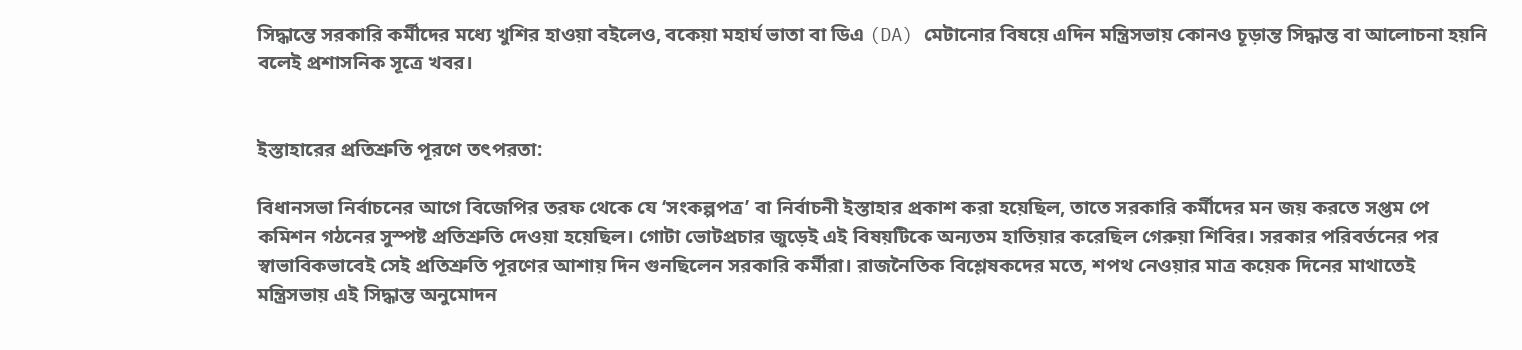সিদ্ধান্তে সরকারি কর্মীদের মধ্যে খুশির হাওয়া বইলেও, বকেয়া মহার্ঘ ভাতা বা ডিএ (DA) মেটানোর বিষয়ে এদিন মন্ত্রিসভায় কোনও চূড়ান্ত সিদ্ধান্ত বা আলোচনা হয়নি বলেই প্রশাসনিক সূত্রে খবর।


ইস্তাহারের প্রতিশ্রুতি পূরণে তৎপরতা:

বিধানসভা নির্বাচনের আগে বিজেপির তরফ থেকে যে ‘সংকল্পপত্র’ বা নির্বাচনী ইস্তাহার প্রকাশ করা হয়েছিল, তাতে সরকারি কর্মীদের মন জয় করতে সপ্তম পে কমিশন গঠনের সুস্পষ্ট প্রতিশ্রুতি দেওয়া হয়েছিল। গোটা ভোটপ্রচার জুড়েই এই বিষয়টিকে অন্যতম হাতিয়ার করেছিল গেরুয়া শিবির। সরকার পরিবর্তনের পর স্বাভাবিকভাবেই সেই প্রতিশ্রুতি পূরণের আশায় দিন গুনছিলেন সরকারি কর্মীরা। রাজনৈতিক বিশ্লেষকদের মতে, শপথ নেওয়ার মাত্র কয়েক দিনের মাথাতেই মন্ত্রিসভায় এই সিদ্ধান্ত অনুমোদন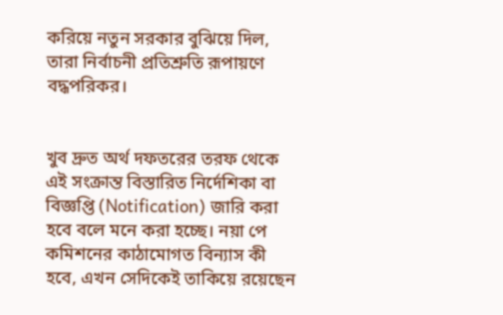করিয়ে নতুন সরকার বুঝিয়ে দিল, তারা নির্বাচনী প্রতিশ্রুতি রূপায়ণে বদ্ধপরিকর।


খুব দ্রুত অর্থ দফতরের তরফ থেকে এই সংক্রান্ত বিস্তারিত নির্দেশিকা বা বিজ্ঞপ্তি (Notification) জারি করা হবে বলে মনে করা হচ্ছে। নয়া পে কমিশনের কাঠামোগত বিন্যাস কী হবে, এখন সেদিকেই তাকিয়ে রয়েছেন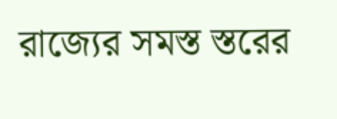রাজ্যের সমস্ত স্তরের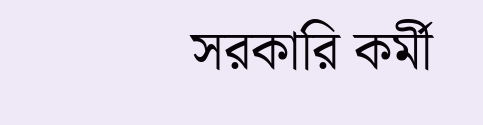সরকারি কর্মী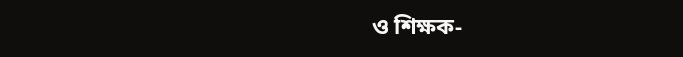ও শিক্ষক-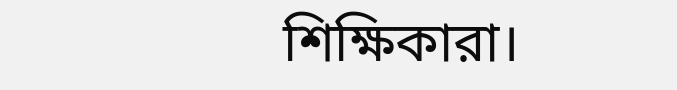শিক্ষিকারা।